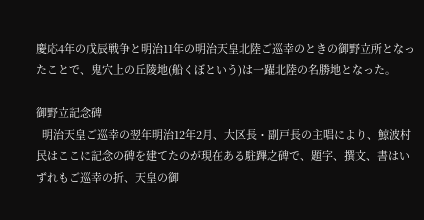慶応4年の戊辰戦争と明治11年の明治天皇北陸ご巡幸のときの御野立所となったことで、鬼穴上の丘陵地(船くぼという)は一躍北陸の名勝地となった。

御野立記念碑
  明治天皇ご巡幸の翌年明治12年2月、大区長・副戸長の主唱により、鯨波村民はここに記念の碑を建てたのが現在ある駐蹕之碑で、題字、撰文、書はいずれもご巡幸の折、天皇の御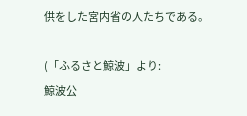供をした宮内省の人たちである。

(「ふるさと鯨波」より:
鯨波公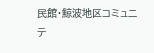民館・鯨波地区コミュニテ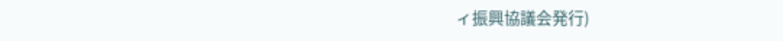ィ振興協議会発行)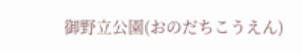御野立公園(おのだちこうえん)